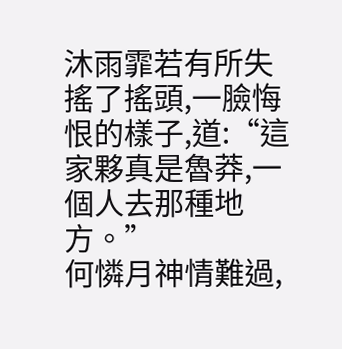沐雨霏若有所失搖了搖頭,一臉悔恨的樣子,道:“這家夥真是魯莽,一個人去那種地方。”
何憐月神情難過,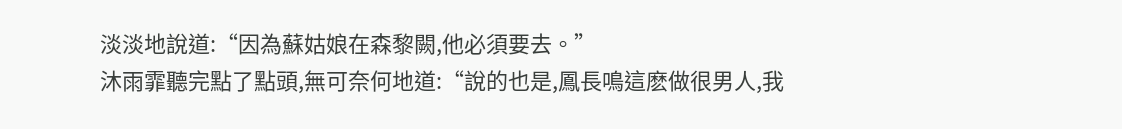淡淡地說道:“因為蘇姑娘在森黎闕,他必須要去。”
沐雨霏聽完點了點頭,無可奈何地道:“說的也是,鳳長鳴這麽做很男人,我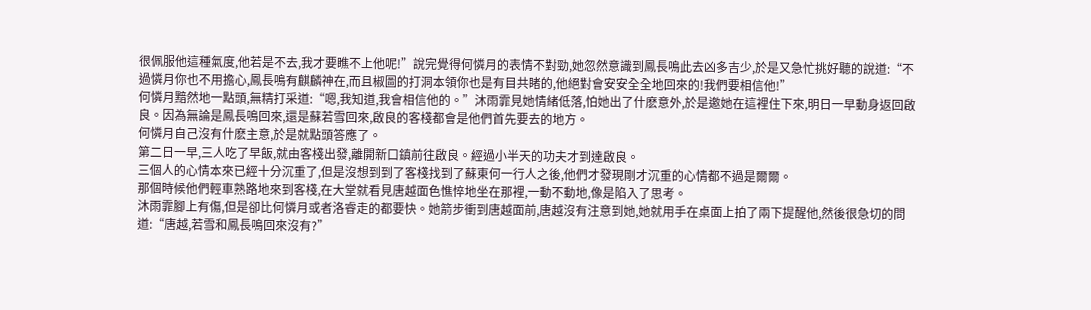很佩服他這種氣度,他若是不去,我才要瞧不上他呢!”說完覺得何憐月的表情不對勁,她忽然意識到鳳長鳴此去凶多吉少,於是又急忙挑好聽的說道:“不過憐月你也不用擔心,鳳長鳴有麒麟神在,而且椒圖的打洞本領你也是有目共睹的,他絕對會安安全全地回來的!我們要相信他!”
何憐月黯然地一點頭,無精打采道:“嗯,我知道,我會相信他的。”沐雨霏見她情緒低落,怕她出了什麽意外,於是邀她在這裡住下來,明日一早動身返回啟良。因為無論是鳳長鳴回來,還是蘇若雪回來,啟良的客棧都會是他們首先要去的地方。
何憐月自己沒有什麽主意,於是就點頭答應了。
第二日一早,三人吃了早飯,就由客棧出發,離開新口鎮前往啟良。經過小半天的功夫才到達啟良。
三個人的心情本來已經十分沉重了,但是沒想到到了客棧找到了蘇東何一行人之後,他們才發現剛才沉重的心情都不過是爾爾。
那個時候他們輕車熟路地來到客棧,在大堂就看見唐越面色憔悴地坐在那裡,一動不動地,像是陷入了思考。
沐雨霏腳上有傷,但是卻比何憐月或者洛睿走的都要快。她箭步衝到唐越面前,唐越沒有注意到她,她就用手在桌面上拍了兩下提醒他,然後很急切的問道:“唐越,若雪和鳳長鳴回來沒有?”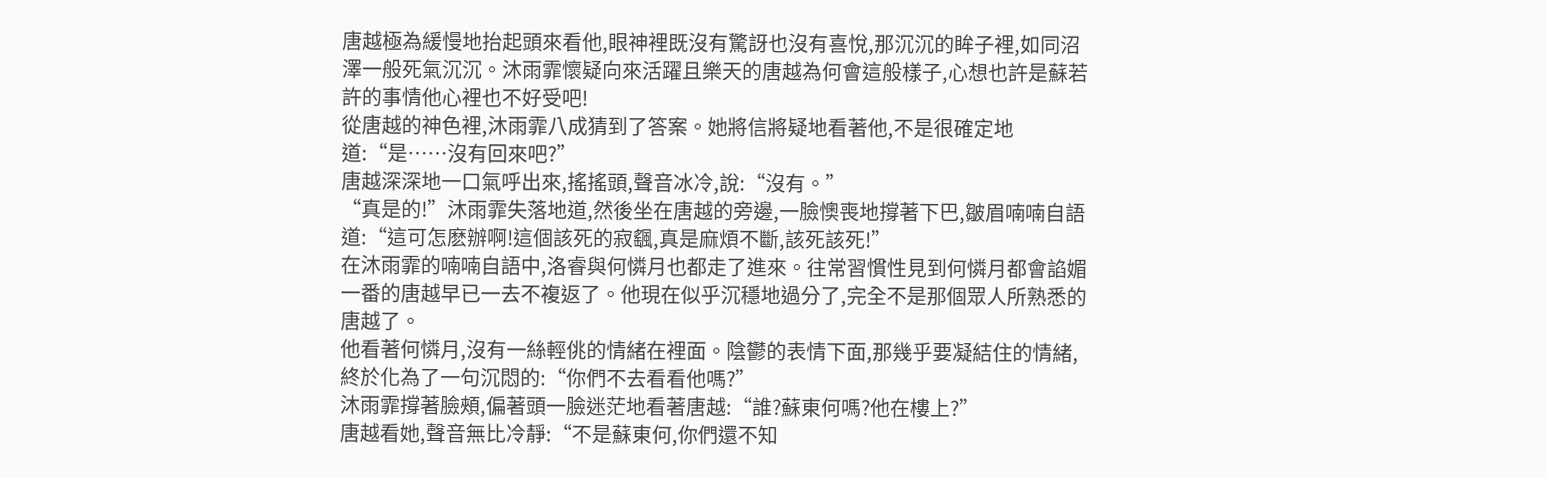唐越極為緩慢地抬起頭來看他,眼神裡既沒有驚訝也沒有喜悅,那沉沉的眸子裡,如同沼澤一般死氣沉沉。沐雨霏懷疑向來活躍且樂天的唐越為何會這般樣子,心想也許是蘇若許的事情他心裡也不好受吧!
從唐越的神色裡,沐雨霏八成猜到了答案。她將信將疑地看著他,不是很確定地道:“是……沒有回來吧?”
唐越深深地一口氣呼出來,搖搖頭,聲音冰冷,說:“沒有。”
“真是的!”沐雨霏失落地道,然後坐在唐越的旁邊,一臉懊喪地撐著下巴,皺眉喃喃自語道:“這可怎麽辦啊!這個該死的寂颻,真是麻煩不斷,該死該死!”
在沐雨霏的喃喃自語中,洛睿與何憐月也都走了進來。往常習慣性見到何憐月都會諂媚一番的唐越早已一去不複返了。他現在似乎沉穩地過分了,完全不是那個眾人所熟悉的唐越了。
他看著何憐月,沒有一絲輕佻的情緒在裡面。陰鬱的表情下面,那幾乎要凝結住的情緒,終於化為了一句沉悶的:“你們不去看看他嗎?”
沐雨霏撐著臉頰,偏著頭一臉迷茫地看著唐越:“誰?蘇東何嗎?他在樓上?”
唐越看她,聲音無比冷靜:“不是蘇東何,你們還不知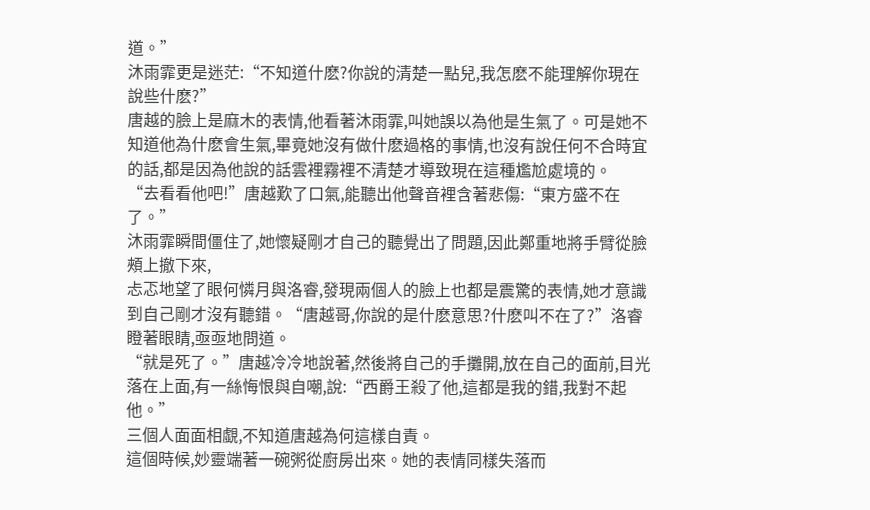道。”
沐雨霏更是迷茫:“不知道什麽?你說的清楚一點兒,我怎麽不能理解你現在說些什麽?”
唐越的臉上是麻木的表情,他看著沐雨霏,叫她誤以為他是生氣了。可是她不知道他為什麽會生氣,畢竟她沒有做什麽過格的事情,也沒有說任何不合時宜的話,都是因為他說的話雲裡霧裡不清楚才導致現在這種尷尬處境的。
“去看看他吧!”唐越歎了口氣,能聽出他聲音裡含著悲傷:“東方盛不在了。”
沐雨霏瞬間僵住了,她懷疑剛才自己的聽覺出了問題,因此鄭重地將手臂從臉頰上撤下來,
忐忑地望了眼何憐月與洛睿,發現兩個人的臉上也都是震驚的表情,她才意識到自己剛才沒有聽錯。“唐越哥,你說的是什麽意思?什麽叫不在了?”洛睿瞪著眼睛,亟亟地問道。
“就是死了。”唐越冷冷地說著,然後將自己的手攤開,放在自己的面前,目光落在上面,有一絲悔恨與自嘲,說:“西爵王殺了他,這都是我的錯,我對不起他。”
三個人面面相覷,不知道唐越為何這樣自責。
這個時候,妙靈端著一碗粥從廚房出來。她的表情同樣失落而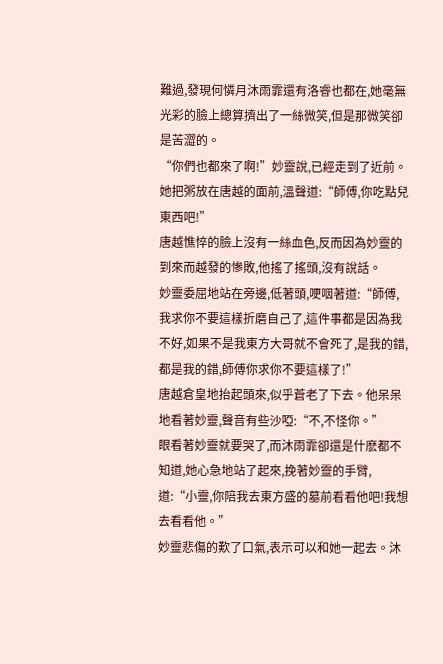難過,發現何憐月沐雨霏還有洛睿也都在,她毫無光彩的臉上總算擠出了一絲微笑,但是那微笑卻是苦澀的。
“你們也都來了啊!”妙靈說,已經走到了近前。
她把粥放在唐越的面前,溫聲道:“師傅,你吃點兒東西吧!”
唐越憔悴的臉上沒有一絲血色,反而因為妙靈的到來而越發的慘敗,他搖了搖頭,沒有說話。
妙靈委屈地站在旁邊,低著頭,哽咽著道:“師傅,我求你不要這樣折磨自己了,這件事都是因為我不好,如果不是我東方大哥就不會死了,是我的錯,都是我的錯,師傅你求你不要這樣了!”
唐越倉皇地抬起頭來,似乎蒼老了下去。他呆呆地看著妙靈,聲音有些沙啞:“不,不怪你。”
眼看著妙靈就要哭了,而沐雨霏卻還是什麽都不知道,她心急地站了起來,挽著妙靈的手臂,道:“小靈,你陪我去東方盛的墓前看看他吧!我想去看看他。”
妙靈悲傷的歎了口氣,表示可以和她一起去。沐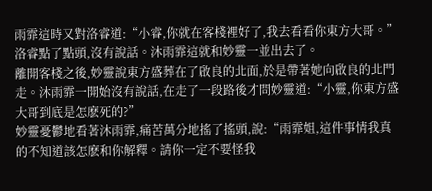雨霏這時又對洛睿道:“小睿,你就在客棧裡好了,我去看看你東方大哥。”
洛睿點了點頭,沒有說話。沐雨霏這就和妙靈一並出去了。
離開客棧之後,妙靈說東方盛葬在了啟良的北面,於是帶著她向啟良的北門走。沐雨霏一開始沒有說話,在走了一段路後才問妙靈道:“小靈,你東方盛大哥到底是怎麽死的?”
妙靈憂鬱地看著沐雨霏,痛苦萬分地搖了搖頭,說:“雨霏姐,這件事情我真的不知道該怎麽和你解釋。請你一定不要怪我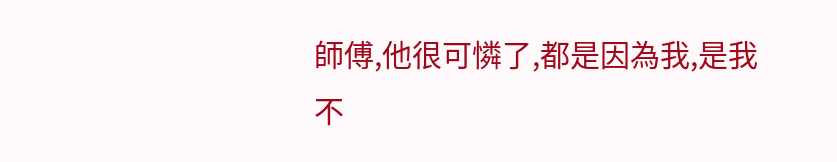師傅,他很可憐了,都是因為我,是我不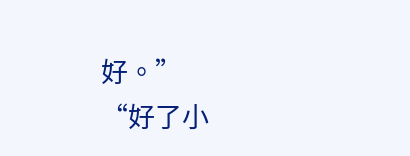好。”
“好了小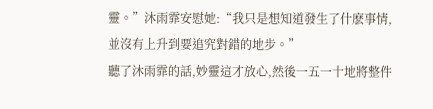靈。”沐雨霏安慰她:“我只是想知道發生了什麽事情,並沒有上升到要追究對錯的地步。”
聽了沐雨霏的話,妙靈這才放心,然後一五一十地將整件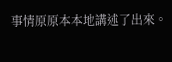事情原原本本地講述了出來。